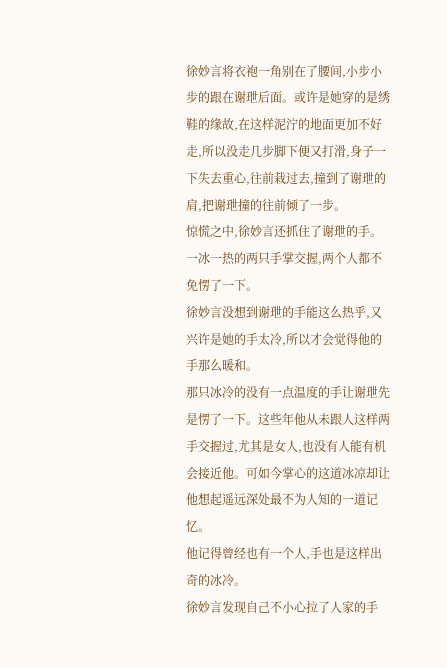徐妙言将衣袍一角别在了腰间,小步小步的跟在谢玴后面。或许是她穿的是绣鞋的缘故,在这样泥泞的地面更加不好走,所以没走几步脚下便又打滑,身子一下失去重心,往前栽过去,撞到了谢玴的肩,把谢玴撞的往前倾了一步。
惊慌之中,徐妙言还抓住了谢玴的手。
一冰一热的两只手掌交握,两个人都不免愣了一下。
徐妙言没想到谢玴的手能这么热乎,又兴许是她的手太冷,所以才会觉得他的手那么暖和。
那只冰冷的没有一点温度的手让谢玴先是愣了一下。这些年他从未跟人这样两手交握过,尤其是女人,也没有人能有机会接近他。可如今掌心的这道冰凉却让他想起遥远深处最不为人知的一道记忆。
他记得曾经也有一个人,手也是这样出奇的冰冷。
徐妙言发现自己不小心拉了人家的手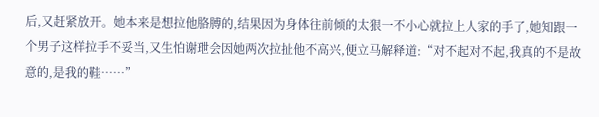后,又赶紧放开。她本来是想拉他胳膊的,结果因为身体往前倾的太狠一不小心就拉上人家的手了,她知跟一个男子这样拉手不妥当,又生怕谢玴会因她两次拉扯他不高兴,便立马解释道:“对不起对不起,我真的不是故意的,是我的鞋……”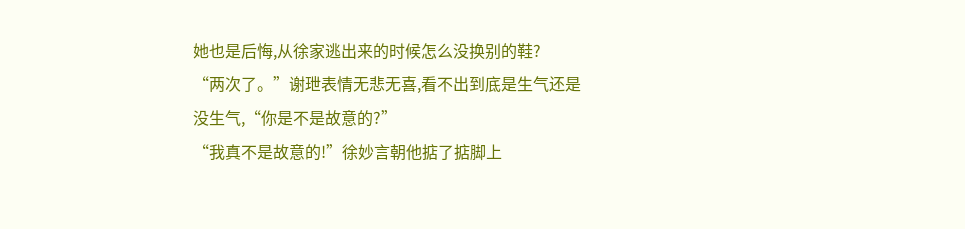她也是后悔,从徐家逃出来的时候怎么没换别的鞋?
“两次了。”谢玴表情无悲无喜,看不出到底是生气还是没生气,“你是不是故意的?”
“我真不是故意的!”徐妙言朝他掂了掂脚上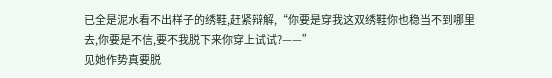已全是泥水看不出样子的绣鞋,赶紧辩解,“你要是穿我这双绣鞋你也稳当不到哪里去,你要是不信,要不我脱下来你穿上试试?——”
见她作势真要脱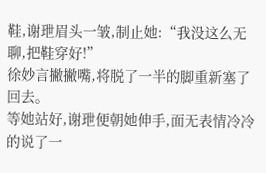鞋,谢玴眉头一皱,制止她:“我没这么无聊,把鞋穿好!”
徐妙言撇撇嘴,将脱了一半的脚重新塞了回去。
等她站好,谢玴便朝她伸手,面无表情冷冷的说了一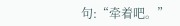句:“牵着吧。”